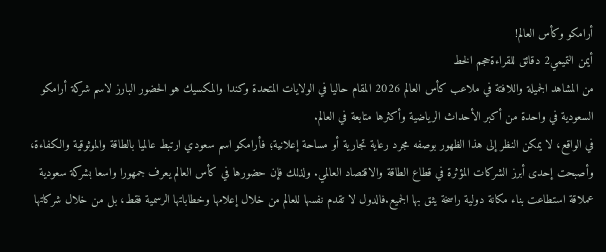أرامكو وكأس العالم!
أيمن التميمي2 دقائق للقراءةحجم الخط
من المشاهد الجميلة واللافتة في ملاعب كأس العالم 2026 المقام حاليا في الولايات المتحدة وكندا والمكسيك هو الحضور البارز لاسم شركة أرامكو السعودية في واحدة من أكبر الأحداث الرياضية وأكثرها متابعة في العالم.
في الواقع، لا يمكن النظر إلى هذا الظهور بوصفه مجرد رعاية تجارية أو مساحة إعلانية؛ فأرامكو اسم سعودي ارتبط عالميا بالطاقة والموثوقية والكفاءة، وأصبحت إحدى أبرز الشركات المؤثرة في قطاع الطاقة والاقتصاد العالمي. ولذلك فإن حضورها في كأس العالم يعرف جمهورا واسعا بشركة سعودية عملاقة استطاعت بناء مكانة دولية راسخة يثق بها الجميع.فالدول لا تقدم نفسها للعالم من خلال إعلامها وخطاباتها الرسمية فقط، بل من خلال شركاتها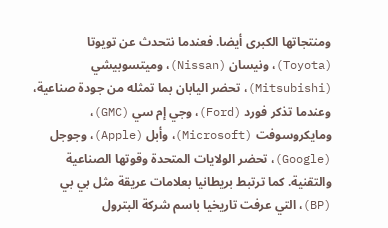ومنتجاتها الكبرى أيضا. فعندما نتحدث عن تويوتا (Toyota)، ونيسان (Nissan)، وميتسوبيشي (Mitsubishi)، تحضر اليابان بما تمثله من جودة صناعية، وعندما تذكر فورد (Ford)، وجي إم سي (GMC)، ومايكروسوفت (Microsoft)، وأبل (Apple)، وجوجل (Google)، تحضر الولايات المتحدة وقوتها الصناعية والتقنية. كما ترتبط بريطانيا بعلامات عريقة مثل بي بي (BP)، التي عرفت تاريخيا باسم شركة البترول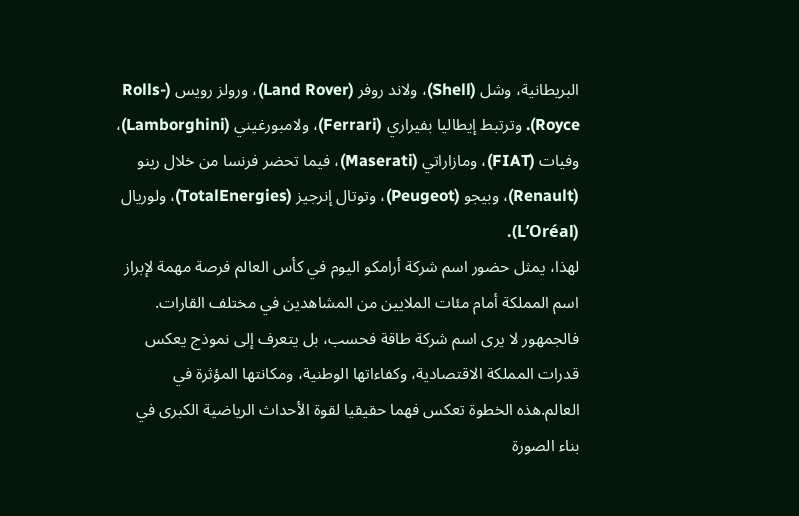البريطانية، وشل (Shell)، ولاند روفر (Land Rover)، ورولز رويس (Rolls-Royce). وترتبط إيطاليا بفيراري (Ferrari)، ولامبورغيني (Lamborghini)، وفيات (FIAT)، ومازاراتي (Maserati)، فيما تحضر فرنسا من خلال رينو (Renault)، وبيجو (Peugeot)، وتوتال إنرجيز (TotalEnergies)، ولوريال (L’Oréal).
لهذا، يمثل حضور اسم شركة أرامكو اليوم في كأس العالم فرصة مهمة لإبراز اسم المملكة أمام مئات الملايين من المشاهدين في مختلف القارات. فالجمهور لا يرى اسم شركة طاقة فحسب، بل يتعرف إلى نموذج يعكس قدرات المملكة الاقتصادية، وكفاءاتها الوطنية، ومكانتها المؤثرة في العالم.هذه الخطوة تعكس فهما حقيقيا لقوة الأحداث الرياضية الكبرى في بناء الصورة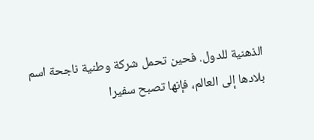الذهنية للدول. فحين تحمل شركة وطنية ناجحة اسم بلادها إلى العالم، فإنها تصبح سفيرا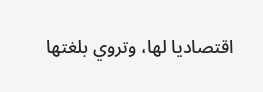اقتصاديا لها، وتروي بلغتها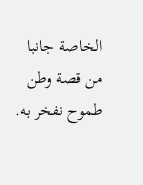الخاصة جانبا من قصة وطن طموح نفخر به.